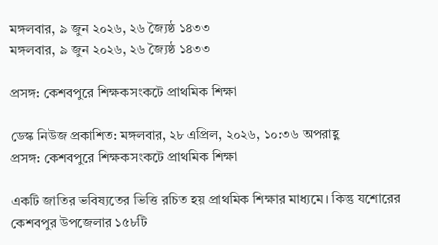মঙ্গলবার, ৯ জুন ২০২৬, ২৬ জ্যৈষ্ঠ ১৪৩৩
মঙ্গলবার, ৯ জুন ২০২৬, ২৬ জ্যৈষ্ঠ ১৪৩৩

প্রসঙ্গ: কেশবপুরে শিক্ষকসংকটে প্রাথমিক শিক্ষা

ডেস্ক নিউজ প্রকাশিত: মঙ্গলবার, ২৮ এপ্রিল, ২০২৬, ১০:৩৬ অপরাহ্ণ
প্রসঙ্গ: কেশবপুরে শিক্ষকসংকটে প্রাথমিক শিক্ষা

একটি জাতির ভবিষ্যতের ভিত্তি রচিত হয় প্রাথমিক শিক্ষার মাধ্যমে। কিন্তু যশোরের কেশবপুর উপজেলার ১৫৮টি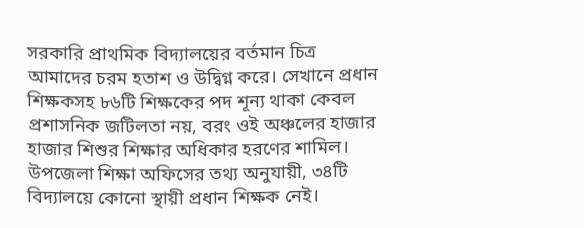সরকারি প্রাথমিক বিদ্যালয়ের বর্তমান চিত্র আমাদের চরম হতাশ ও উদ্বিগ্ন করে। সেখানে প্রধান শিক্ষকসহ ৮৬টি শিক্ষকের পদ শূন্য থাকা কেবল প্রশাসনিক জটিলতা নয়, বরং ওই অঞ্চলের হাজার হাজার শিশুর শিক্ষার অধিকার হরণের শামিল।
উপজেলা শিক্ষা অফিসের তথ্য অনুযায়ী, ৩৪টি বিদ্যালয়ে কোনো স্থায়ী প্রধান শিক্ষক নেই।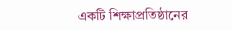একটি শিক্ষাপ্রতিষ্ঠানের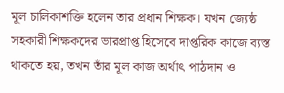মূল চালিকাশক্তি হলেন তার প্রধান শিক্ষক। যখন জ্যেষ্ঠ সহকারী শিক্ষকদের ভারপ্রাপ্ত হিসেবে দাপ্তরিক কাজে ব্যস্ত থাকতে হয়, তখন তাঁর মূল কাজ অর্থাৎ পাঠদান ও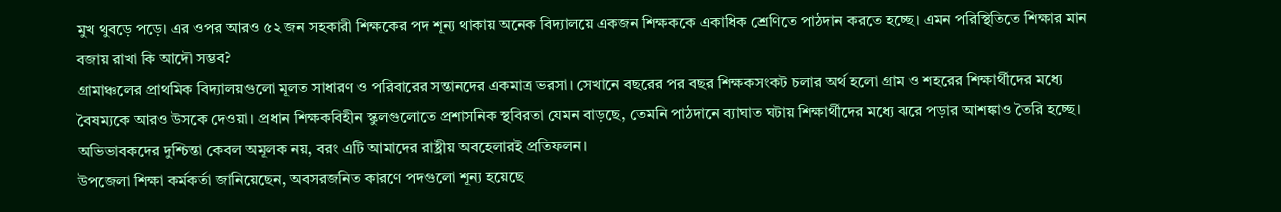মুখ থুবড়ে পড়ে। এর ওপর আরও ৫২ জন সহকারী শিক্ষকের পদ শূন্য থাকায় অনেক বিদ্যালয়ে একজন শিক্ষককে একাধিক শ্রেণিতে পাঠদান করতে হচ্ছে। এমন পরিস্থিতিতে শিক্ষার মান বজায় রাখা কি আদৌ সম্ভব?
গ্রামাঞ্চলের প্রাথমিক বিদ্যালয়গুলো মূলত সাধারণ ও পরিবারের সন্তানদের একমাত্র ভরসা। সেখানে বছরের পর বছর শিক্ষকসংকট চলার অর্থ হলো গ্রাম ও শহরের শিক্ষার্থীদের মধ্যে বৈষম্যকে আরও উসকে দেওয়া। প্রধান শিক্ষকবিহীন স্কুলগুলোতে প্রশাসনিক স্থবিরতা যেমন বাড়ছে, তেমনি পাঠদানে ব্যাঘাত ঘটায় শিক্ষার্থীদের মধ্যে ঝরে পড়ার আশঙ্কাও তৈরি হচ্ছে। অভিভাবকদের দুশ্চিন্তা কেবল অমূলক নয়, বরং এটি আমাদের রাষ্ট্রীয় অবহেলারই প্রতিফলন।
উপজেলা শিক্ষা কর্মকর্তা জানিয়েছেন, অবসরজনিত কারণে পদগুলো শূন্য হয়েছে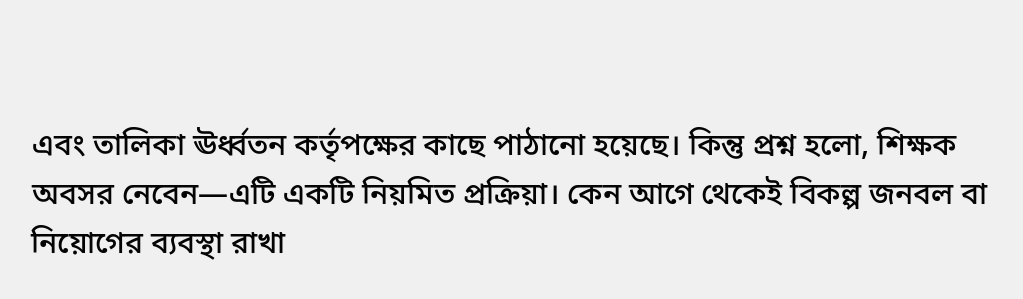এবং তালিকা ঊর্ধ্বতন কর্তৃপক্ষের কাছে পাঠানো হয়েছে। কিন্তু প্রশ্ন হলো, শিক্ষক অবসর নেবেন—এটি একটি নিয়মিত প্রক্রিয়া। কেন আগে থেকেই বিকল্প জনবল বা নিয়োগের ব্যবস্থা রাখা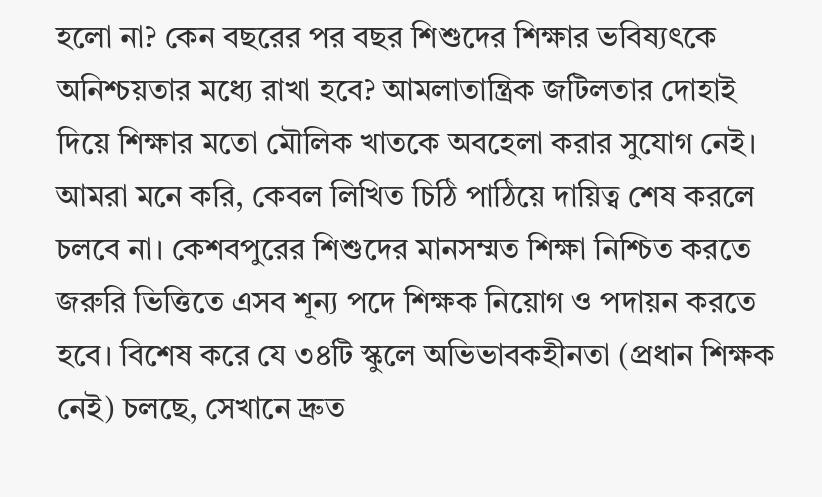হলো না? কেন বছরের পর বছর শিশুদের শিক্ষার ভবিষ্যৎকে অনিশ্চয়তার মধ্যে রাখা হবে? আমলাতান্ত্রিক জটিলতার দোহাই দিয়ে শিক্ষার মতো মৌলিক খাতকে অবহেলা করার সুযোগ নেই।
আমরা মনে করি, কেবল লিখিত চিঠি পাঠিয়ে দায়িত্ব শেষ করলে চলবে না। কেশবপুরের শিশুদের মানসম্মত শিক্ষা নিশ্চিত করতে জরুরি ভিত্তিতে এসব শূন্য পদে শিক্ষক নিয়োগ ও পদায়ন করতে হবে। বিশেষ করে যে ৩৪টি স্কুলে অভিভাবকহীনতা (প্রধান শিক্ষক নেই) চলছে, সেখানে দ্রুত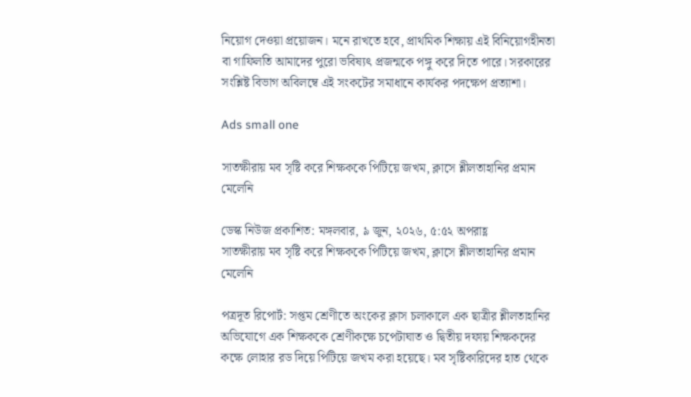নিয়োগ দেওয়া প্রয়োজন। মনে রাখতে হবে, প্রাথমিক শিক্ষায় এই বিনিয়োগহীনতা বা গাফিলতি আমাদের পুরো ভবিষ্যৎ প্রজন্মকে পঙ্গু করে দিতে পারে। সরকারের সংশ্লিষ্ট বিভাগ অবিলম্বে এই সংকটের সমাধানে কার্যকর পদক্ষেপ প্রত্যাশা।

Ads small one

সাতক্ষীরায় মব সৃষ্টি করে শিক্ষককে পিটিয়ে জখম, ক্লাসে শ্লীলতাহানির প্রমান মেলেনি

ডেস্ক নিউজ প্রকাশিত: মঙ্গলবার, ৯ জুন, ২০২৬, ৫:৫২ অপরাহ্ণ
সাতক্ষীরায় মব সৃষ্টি করে শিক্ষককে পিটিয়ে জখম, ক্লাসে শ্লীলতাহানির প্রমান মেলেনি

পত্রদূত রিপোর্ট: সপ্তম শ্রেণীতে অংকের ক্লাস চলাকালে এক ছাত্রীর শ্লীলতাহানির অভিযোগে এক শিক্ষককে শ্রেণীকক্ষে চপেটাঘাত ও দ্বিতীয় দফায় শিক্ষকদের কক্ষে লোহার রড দিয়ে পিটিয়ে জখম করা হয়েছে। মব সৃষ্টিকারিদের হাত থেকে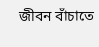জীবন বাঁচাতে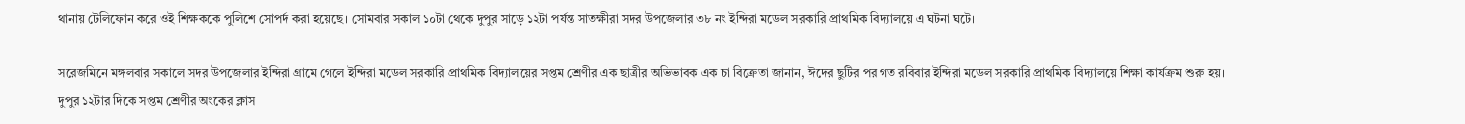থানায় টেলিফোন করে ওই শিক্ষককে পুলিশে সোপর্দ করা হয়েছে। সোমবার সকাল ১০টা থেকে দুপুর সাড়ে ১২টা পর্যন্ত সাতক্ষীরা সদর উপজেলার ৩৮ নং ইন্দিরা মডেল সরকারি প্রাথমিক বিদ্যালয়ে এ ঘটনা ঘটে।

সরেজমিনে মঙ্গলবার সকালে সদর উপজেলার ইন্দিরা গ্রামে গেলে ইন্দিরা মডেল সরকারি প্রাথমিক বিদ্যালয়ের সপ্তম শ্রেণীর এক ছাত্রীর অভিভাবক এক চা বিক্রেতা জানান, ঈদের ছুটির পর গত রবিবার ইন্দিরা মডেল সরকারি প্রাথমিক বিদ্যালয়ে শিক্ষা কার্যক্রম শুরু হয়। দুপুর ১২টার দিকে সপ্তম শ্রেণীর অংকের ক্লাস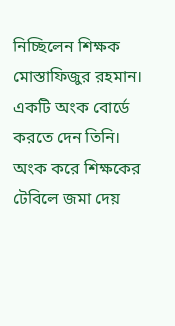নিচ্ছিলেন শিক্ষক মোস্তাফিজুর রহমান। একটি অংক বোর্ডে করতে দেন তিনি। অংক করে শিক্ষকের টেবিলে জমা দেয়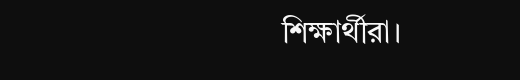শিক্ষার্থীরা।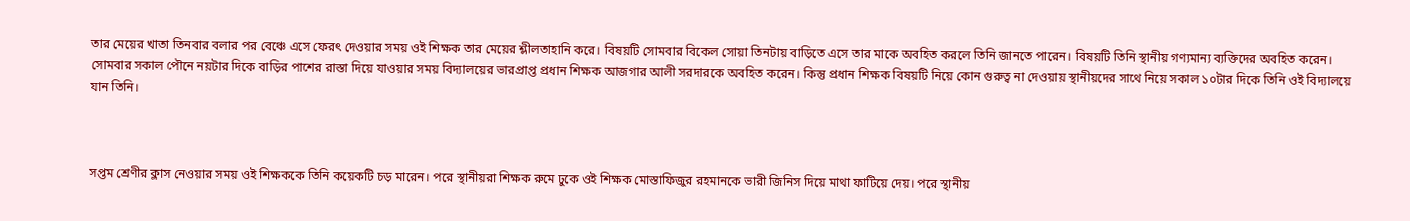তার মেয়ের খাতা তিনবার বলার পর বেঞ্চে এসে ফেরৎ দেওয়ার সময় ওই শিক্ষক তার মেয়ের শ্লীলতাহানি করে। বিষয়টি সোমবার বিকেল সোয়া তিনটায় বাড়িতে এসে তার মাকে অবহিত করলে তিনি জানতে পারেন। বিষয়টি তিনি স্থানীয় গণ্যমান্য ব্যক্তিদের অবহিত করেন। সোমবার সকাল পৌনে নয়টার দিকে বাড়ির পাশের রাস্তা দিয়ে যাওয়ার সময় বিদ্যালয়ের ভারপ্রাপ্ত প্রধান শিক্ষক আজগার আলী সরদারকে অবহিত করেন। কিন্তু প্রধান শিক্ষক বিষয়টি নিয়ে কোন গুরুত্ব না দেওয়ায় স্থানীয়দের সাথে নিয়ে সকাল ১০টার দিকে তিনি ওই বিদ্যালয়ে যান তিনি।



সপ্তম শ্রেণীর ক্লাস নেওয়ার সময় ওই শিক্ষককে তিনি কয়েকটি চড় মারেন। পরে স্থানীয়রা শিক্ষক রুমে ঢুকে ওই শিক্ষক মোস্তাফিজুর রহমানকে ভারী জিনিস দিয়ে মাথা ফাটিয়ে দেয়। পরে স্থানীয়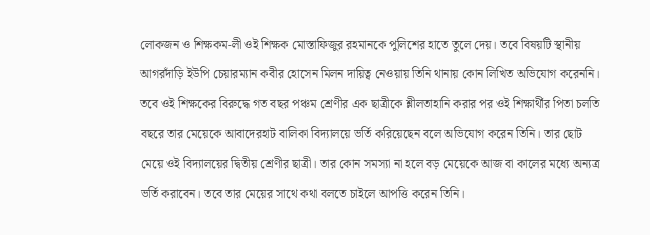লোকজন ও শিক্ষকম-লী ওই শিক্ষক মোস্তাফিজুর রহমানকে পুলিশের হাতে তুলে দেয়। তবে বিষয়টি স্থানীয় আগরদাঁড়ি ইউপি চেয়ারম্যান কবীর হোসেন মিলন দায়িত্ব নেওয়ায় তিনি থানায় কোন লিখিত অভিযোগ করেননি। তবে ওই শিক্ষকের বিরুদ্ধে গত বছর পঞ্চম শ্রেণীর এক ছাত্রীকে শ্লীলতাহানি করার পর ওই শিক্ষার্থীর পিতা চলতি বছরে তার মেয়েকে আবাদেরহাট বালিকা বিদ্যালয়ে ভর্তি করিয়েছেন বলে অভিযোগ করেন তিনি। তার ছোট মেয়ে ওই বিদ্যালয়ের দ্বিতীয় শ্রেণীর ছাত্রী। তার কোন সমস্যা না হলে বড় মেয়েকে আজ বা কালের মধ্যে অন্যত্র ভর্তি করাবেন। তবে তার মেয়ের সাথে কথা বলতে চাইলে আপত্তি করেন তিনি।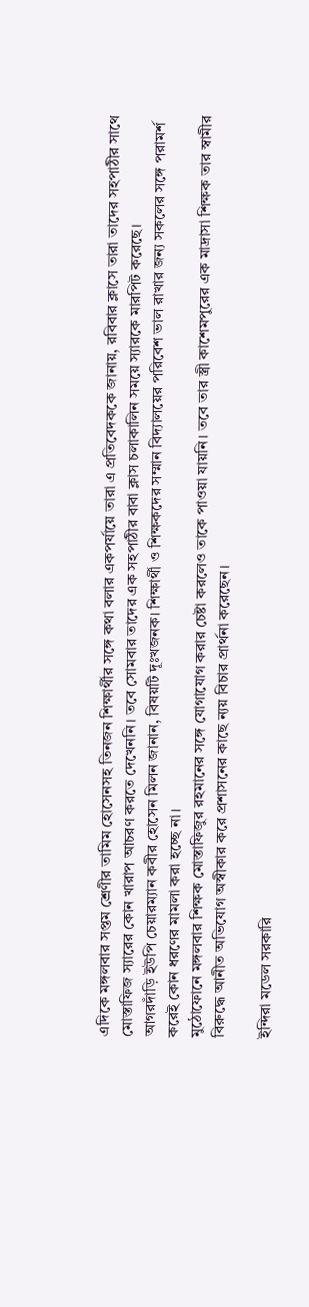এদিকে মঙ্গলবার সপ্তম শ্রেণীর তামিম হোসেনসহ তিনজন শিক্ষার্থীর সঙ্গে কথা বলার একপর্যায়ে তারা এ প্রতিবেদককে জানায়, রবিবার ক্লাসে তারা তাদের সহপাঠীর সাথে মোস্তাফিজ স্যারের কোন খারাপ আচরণ করতে দেখেননি। তবে সোমবার তাদের এক সহপাঠীর বাবা ক্লাস চলাকালিন সময়ে স্যারকে মারপিট করেছে।
আগরদাঁড়ি ইউপি চেয়ারম্যান কবীর হোসেন মিলন জানান, বিষয়টি দূঃখজনক। শিক্ষার্থী ও শিক্ষকদের সম্মান বিদ্যালয়ের পরিবেশ ভাল রাখার জন্য সকলের সঙ্গে পরামর্শ করেই কোন ধরণের মামলা করা হচ্ছে না।
মুঠোফোনে মঙ্গলবার শিক্ষক মোস্তাফিজুর রহমানের সঙ্গে যোগাযোগ করার চেষ্টা করলেও তাকে পাওয়া যায়নি। তবে তার স্ত্রী কাশেমপুরের এক মাদ্রাসা শিক্ষক তার স্বামীর বিরুদ্ধে আনীত অভিযোগ অস্বীকার করে প্রশাসনের কাছে ন্যয় বিচার প্রার্থনা করেছেন।

ইন্দিরা মডেল সরকারি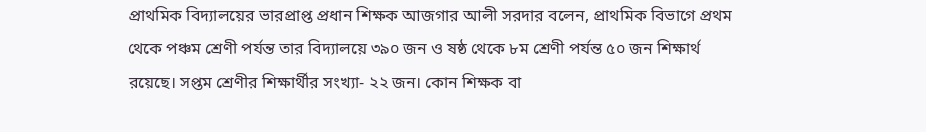প্রাথমিক বিদ্যালয়ের ভারপ্রাপ্ত প্রধান শিক্ষক আজগার আলী সরদার বলেন, প্রাথমিক বিভাগে প্রথম থেকে পঞ্চম শ্রেণী পর্যন্ত তার বিদ্যালয়ে ৩৯০ জন ও ষষ্ঠ থেকে ৮ম শ্রেণী পর্যন্ত ৫০ জন শিক্ষার্থ রয়েছে। সপ্তম শ্রেণীর শিক্ষার্থীর সংখ্যা- ২২ জন। কোন শিক্ষক বা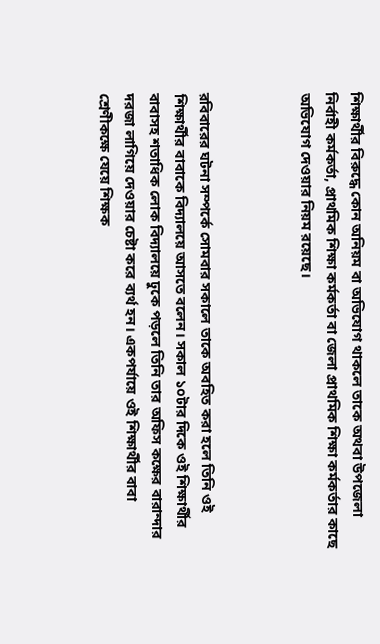শিক্ষার্থীর বিরুদ্ধে কোন অনিয়ম বা অভিযোগ থাকলে তাকে অথবা উপজেলা নির্বাহী কর্মকর্তা, প্রাথমিক শিক্ষা কর্মকর্তা বা জেলা প্রাথমিক শিক্ষা কর্মকর্তার কাছে অভিযোগ দেওয়ার নিয়ম রয়েছে।



রবিবারের ঘটনা সম্পর্কে সোমবার সকালে তাকে অবহিত করা হলে তিনি ওই শিক্ষার্থীর বাবাকে বিদ্যালয়ে আসতে বলেন। সকাল ১০টার দিকে ওই শিক্ষার্থীর বাবাসহ শতাধিক লোক বিদ্যালয়ে ঢুকে পড়লে তিনি তার অফিস কক্ষের বারান্দার দরজা লাগিয়ে দেওয়ার চেষ্টা করে ব্যর্থ হন। একপর্যায়ে ওই শিক্ষার্থীর বাবা শ্রেণীকক্ষে যেয়ে শিক্ষক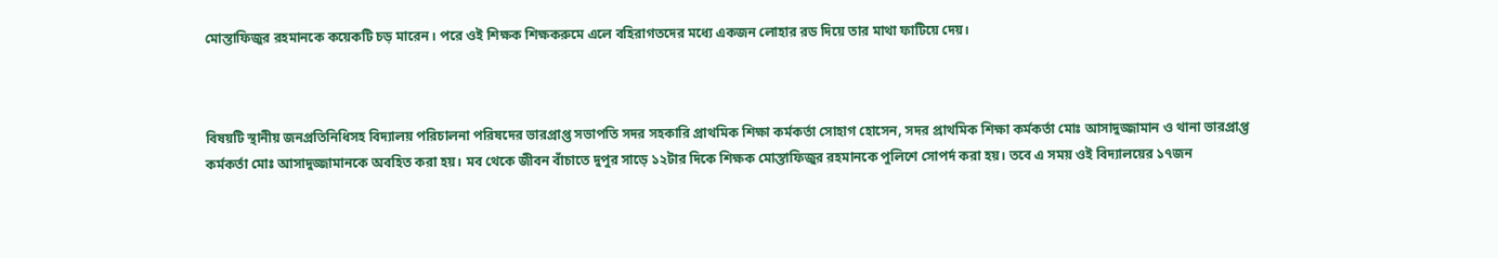মোস্তাফিজুর রহমানকে কয়েকটি চড় মারেন। পরে ওই শিক্ষক শিক্ষকরুমে এলে বহিরাগতদের মধ্যে একজন লোহার রড দিয়ে তার মাথা ফাটিয়ে দেয়।



বিষয়টি স্থানীয় জনপ্রতিনিধিসহ বিদ্যালয় পরিচালনা পরিষদের ভারপ্রাপ্ত সভাপতি সদর সহকারি প্রাথমিক শিক্ষা কর্মকর্তা সোহাগ হোসেন, সদর প্রাথমিক শিক্ষা কর্মকর্তা মোঃ আসাদুজ্জামান ও থানা ভারপ্রাপ্ত কর্মকর্তা মোঃ আসাদুজ্জামানকে অবহিত করা হয়। মব থেকে জীবন বাঁচাতে দুপুর সাড়ে ১২টার দিকে শিক্ষক মোস্তাফিজুর রহমানকে পুলিশে সোপর্দ করা হয়। তবে এ সময় ওই বিদ্যালয়ের ১৭জন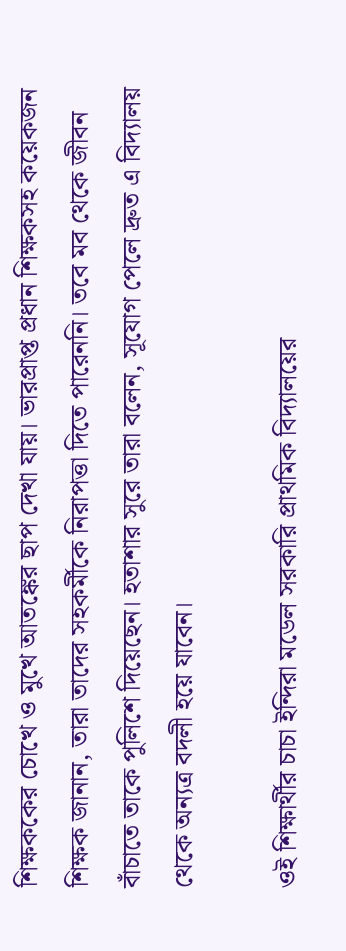শিক্ষককের চোখে ও মুখে আতঙ্কের ছাপ দেখা যায়। ভারপ্রাপ্ত প্রধান শিক্ষকসহ কয়েকজন শিক্ষক জানান, তারা তাদের সহকর্মীকে নিরাপত্তা দিতে পারেননি। তবে মব থেকে জীবন বাঁচাতে তাকে পুলিশে দিয়েছেন। হতাশার সুরে তারা বলেন, সূযোগ পেলে দ্রুত এ বিদ্যালয় থেকে অন্যত্র বদলী হয়ে যাবেন।

ওই শিক্ষার্থীর চাচা ইন্দিরা মডেল সরকারি প্রাথমিক বিদ্যালয়ের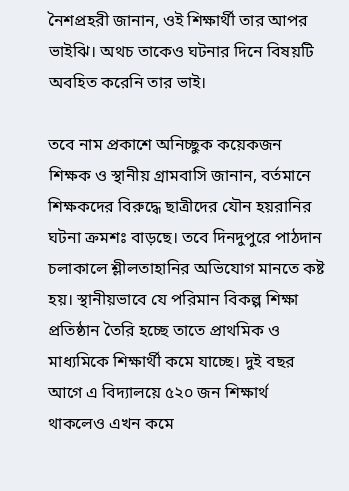নৈশপ্রহরী জানান, ওই শিক্ষার্থী তার আপর ভাইঝি। অথচ তাকেও ঘটনার দিনে বিষয়টি অবহিত করেনি তার ভাই।

তবে নাম প্রকাশে অনিচ্ছুক কয়েকজন শিক্ষক ও স্থানীয় গ্রামবাসি জানান, বর্তমানে শিক্ষকদের বিরুদ্ধে ছাত্রীদের যৌন হয়রানির ঘটনা ক্রমশঃ বাড়ছে। তবে দিনদুপুরে পাঠদান চলাকালে শ্লীলতাহানির অভিযোগ মানতে কষ্ট হয়। স্থানীয়ভাবে যে পরিমান বিকল্প শিক্ষা প্রতিষ্ঠান তৈরি হচ্ছে তাতে প্রাথমিক ও মাধ্যমিকে শিক্ষার্থী কমে যাচ্ছে। দুই বছর আগে এ বিদ্যালয়ে ৫২০ জন শিক্ষার্থ থাকলেও এখন কমে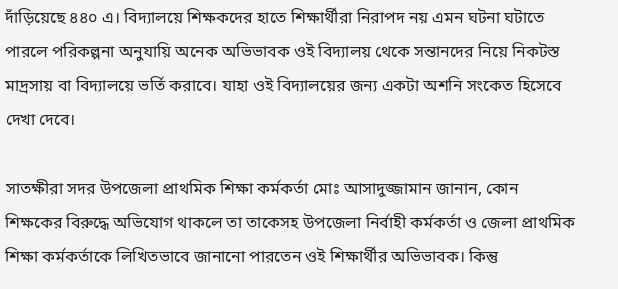দাঁড়িয়েছে ৪৪০ এ। বিদ্যালয়ে শিক্ষকদের হাতে শিক্ষার্থীরা নিরাপদ নয় এমন ঘটনা ঘটাতে পারলে পরিকল্পনা অনুযায়ি অনেক অভিভাবক ওই বিদ্যালয় থেকে সন্তানদের নিয়ে নিকটস্ত মাদ্রসায় বা বিদ্যালয়ে ভর্তি করাবে। যাহা ওই বিদ্যালয়ের জন্য একটা অশনি সংকেত হিসেবে দেখা দেবে।

সাতক্ষীরা সদর উপজেলা প্রাথমিক শিক্ষা কর্মকর্তা মোঃ আসাদুজ্জামান জানান, কোন শিক্ষকের বিরুদ্ধে অভিযোগ থাকলে তা তাকেসহ উপজেলা নির্বাহী কর্মকর্তা ও জেলা প্রাথমিক শিক্ষা কর্মকর্তাকে লিখিতভাবে জানানো পারতেন ওই শিক্ষার্থীর অভিভাবক। কিন্তু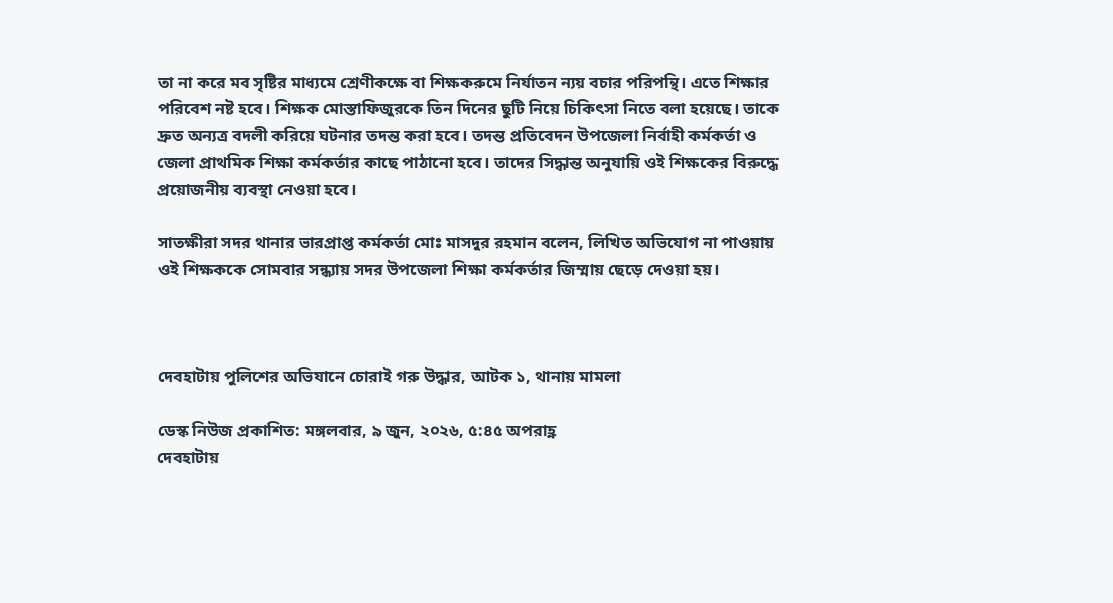তা না করে মব সৃষ্টির মাধ্যমে শ্রেণীকক্ষে বা শিক্ষকরুমে নির্যাতন ন্যয় বচার পরিপন্থি। এতে শিক্ষার পরিবেশ নষ্ট হবে। শিক্ষক মোস্তাফিজুরকে তিন দিনের ছুটি নিয়ে চিকিৎসা নিতে বলা হয়েছে। তাকে দ্রুত অন্যত্র বদলী করিয়ে ঘটনার তদন্ত করা হবে। তদন্ত প্রতিবেদন উপজেলা নির্বাহী কর্মকর্তা ও জেলা প্রাথমিক শিক্ষা কর্মকর্তার কাছে পাঠানো হবে। তাদের সিদ্ধান্ত অনুযায়ি ওই শিক্ষকের বিরুদ্ধে প্রয়োজনীয় ব্যবস্থা নেওয়া হবে।

সাতক্ষীরা সদর থানার ভারপ্রাপ্ত কর্মকর্তা মোঃ মাসদুর রহমান বলেন, লিখিত অভিযোগ না পাওয়ায় ওই শিক্ষককে সোমবার সন্ধ্যায় সদর উপজেলা শিক্ষা কর্মকর্তার জিম্মায় ছেড়ে দেওয়া হয়।



দেবহাটায় পুলিশের অভিযানে চোরাই গরু উদ্ধার, আটক ১, থানায় মামলা

ডেস্ক নিউজ প্রকাশিত: মঙ্গলবার, ৯ জুন, ২০২৬, ৫:৪৫ অপরাহ্ণ
দেবহাটায়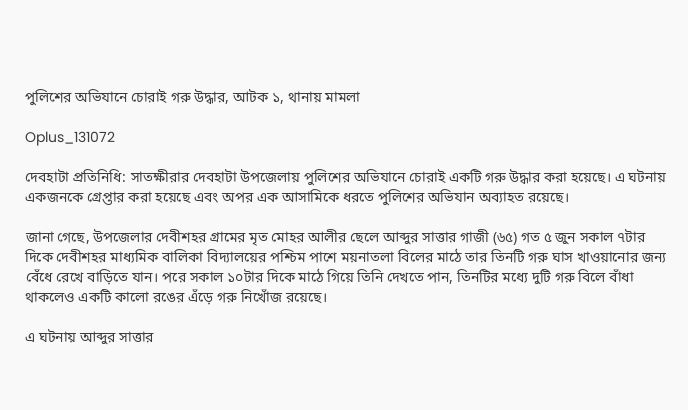পুলিশের অভিযানে চোরাই গরু উদ্ধার, আটক ১, থানায় মামলা

Oplus_131072

দেবহাটা প্রতিনিধি: সাতক্ষীরার দেবহাটা উপজেলায় পুলিশের অভিযানে চোরাই একটি গরু উদ্ধার করা হয়েছে। এ ঘটনায় একজনকে গ্রেপ্তার করা হয়েছে এবং অপর এক আসামিকে ধরতে পুলিশের অভিযান অব্যাহত রয়েছে।

জানা গেছে, উপজেলার দেবীশহর গ্রামের মৃত মোহর আলীর ছেলে আব্দুর সাত্তার গাজী (৬৫) গত ৫ জুন সকাল ৭টার দিকে দেবীশহর মাধ্যমিক বালিকা বিদ্যালয়ের পশ্চিম পাশে ময়নাতলা বিলের মাঠে তার তিনটি গরু ঘাস খাওয়ানোর জন্য বেঁধে রেখে বাড়িতে যান। পরে সকাল ১০টার দিকে মাঠে গিয়ে তিনি দেখতে পান, তিনটির মধ্যে দুটি গরু বিলে বাঁধা থাকলেও একটি কালো রঙের এঁড়ে গরু নিখোঁজ রয়েছে।

এ ঘটনায় আব্দুর সাত্তার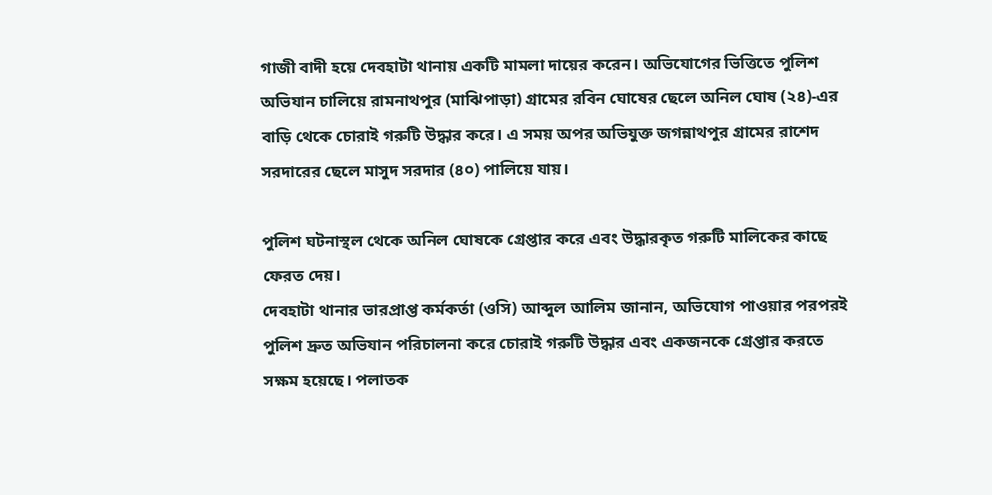গাজী বাদী হয়ে দেবহাটা থানায় একটি মামলা দায়ের করেন। অভিযোগের ভিত্তিতে পুলিশ অভিযান চালিয়ে রামনাথপুর (মাঝিপাড়া) গ্রামের রবিন ঘোষের ছেলে অনিল ঘোষ (২৪)-এর বাড়ি থেকে চোরাই গরুটি উদ্ধার করে। এ সময় অপর অভিযুক্ত জগন্নাথপুর গ্রামের রাশেদ সরদারের ছেলে মাসুদ সরদার (৪০) পালিয়ে যায়।

পুলিশ ঘটনাস্থল থেকে অনিল ঘোষকে গ্রেপ্তার করে এবং উদ্ধারকৃত গরুটি মালিকের কাছে ফেরত দেয়।
দেবহাটা থানার ভারপ্রাপ্ত কর্মকর্তা (ওসি) আব্দুল আলিম জানান, অভিযোগ পাওয়ার পরপরই পুলিশ দ্রুত অভিযান পরিচালনা করে চোরাই গরুটি উদ্ধার এবং একজনকে গ্রেপ্তার করতে সক্ষম হয়েছে। পলাতক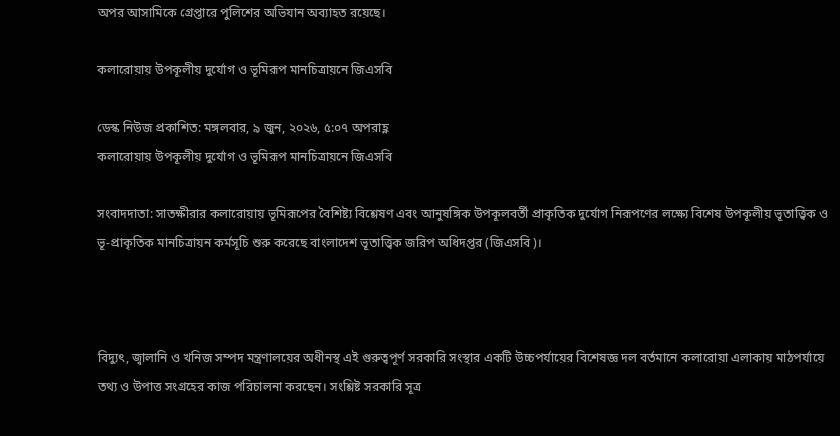অপর আসামিকে গ্রেপ্তারে পুলিশের অভিযান অব্যাহত রয়েছে।

কলারোয়ায় উপকূলীয় দুর্যোগ ও ভূমিরূপ মানচিত্রায়নে জিএসবি

ডেস্ক নিউজ প্রকাশিত: মঙ্গলবার, ৯ জুন, ২০২৬, ৫:০৭ অপরাহ্ণ
কলারোয়ায় উপকূলীয় দুর্যোগ ও ভূমিরূপ মানচিত্রায়নে জিএসবি

সংবাদদাতা: সাতক্ষীরার কলারোয়ায় ভূমিরূপের বৈশিষ্ট্য বিশ্লেষণ এবং আনুষঙ্গিক উপকূলবর্তী প্রাকৃতিক দুর্যোগ নিরূপণের লক্ষ্যে বিশেষ উপকূলীয় ভূতাত্ত্বিক ও ভূ-প্রাকৃতিক মানচিত্রায়ন কর্মসূচি শুরু করেছে বাংলাদেশ ভূতাত্ত্বিক জরিপ অধিদপ্তর (জিএসবি)।



বিদ্যুৎ, জ্বালানি ও খনিজ সম্পদ মন্ত্রণালয়ের অধীনস্থ এই গুরুত্বপূর্ণ সরকারি সংস্থার একটি উচ্চপর্যায়ের বিশেষজ্ঞ দল বর্তমানে কলারোয়া এলাকায় মাঠপর্যায়ে তথ্য ও উপাত্ত সংগ্রহের কাজ পরিচালনা করছেন। সংশ্লিষ্ট সরকারি সূত্র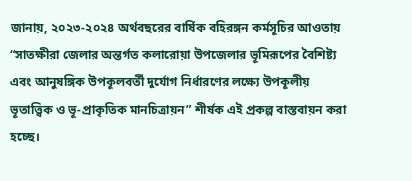জানায়, ২০২৩-২০২৪ অর্থবছরের বার্ষিক বহিরঙ্গন কর্মসূচির আওতায় “সাতক্ষীরা জেলার অন্তর্গত কলারোয়া উপজেলার ভূমিরূপের বৈশিষ্ট্য এবং আনুষঙ্গিক উপকূলবর্তী দুর্যোগ নির্ধারণের লক্ষ্যে উপকূলীয় ভূতাত্ত্বিক ও ভূ-প্রাকৃতিক মানচিত্রায়ন” শীর্ষক এই প্রকল্প বাস্তবায়ন করা হচ্ছে।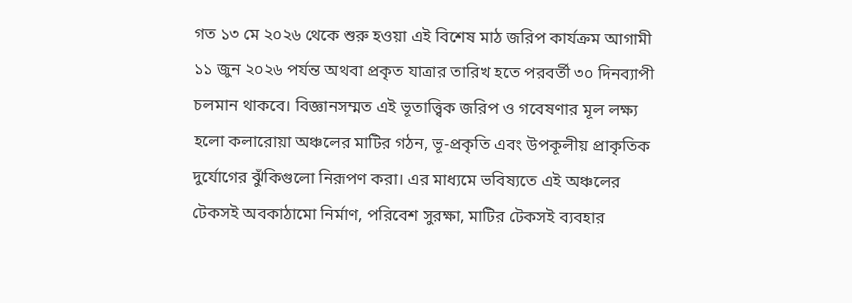গত ১৩ মে ২০২৬ থেকে শুরু হওয়া এই বিশেষ মাঠ জরিপ কার্যক্রম আগামী ১১ জুন ২০২৬ পর্যন্ত অথবা প্রকৃত যাত্রার তারিখ হতে পরবর্তী ৩০ দিনব্যাপী চলমান থাকবে। বিজ্ঞানসম্মত এই ভূতাত্ত্বিক জরিপ ও গবেষণার মূল লক্ষ্য হলো কলারোয়া অঞ্চলের মাটির গঠন, ভূ-প্রকৃতি এবং উপকূলীয় প্রাকৃতিক দুর্যোগের ঝুঁকিগুলো নিরূপণ করা। এর মাধ্যমে ভবিষ্যতে এই অঞ্চলের টেকসই অবকাঠামো নির্মাণ, পরিবেশ সুরক্ষা, মাটির টেকসই ব্যবহার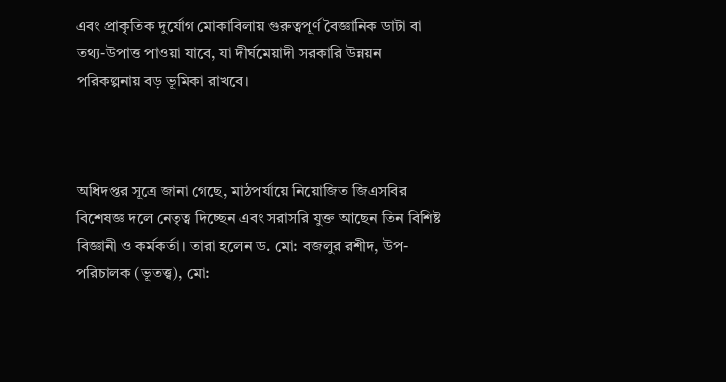এবং প্রাকৃতিক দুর্যোগ মোকাবিলায় গুরুত্বপূর্ণ বৈজ্ঞানিক ডাটা বা তথ্য-উপাত্ত পাওয়া যাবে, যা দীর্ঘমেয়াদী সরকারি উন্নয়ন পরিকল্পনায় বড় ভূমিকা রাখবে।



অধিদপ্তর সূত্রে জানা গেছে, মাঠপর্যায়ে নিয়োজিত জিএসবির বিশেষজ্ঞ দলে নেতৃত্ব দিচ্ছেন এবং সরাসরি যুক্ত আছেন তিন বিশিষ্ট বিজ্ঞানী ও কর্মকর্তা। তারা হলেন ড. মো: বজলুর রশীদ, উপ-পরিচালক (ভূতত্ত্ব), মো: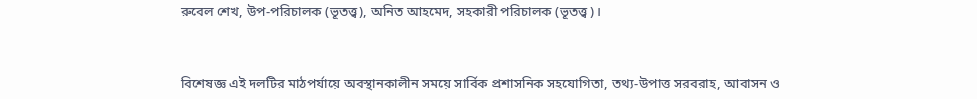রুবেল শেখ, উপ-পরিচালক (ভূতত্ত্ব), অনিত আহমেদ, সহকারী পরিচালক (ভূতত্ত্ব)।



বিশেষজ্ঞ এই দলটির মাঠপর্যায়ে অবস্থানকালীন সময়ে সার্বিক প্রশাসনিক সহযোগিতা, তথ্য-উপাত্ত সরবরাহ, আবাসন ও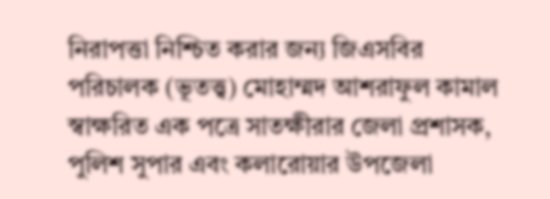নিরাপত্তা নিশ্চিত করার জন্য জিএসবির পরিচালক (ভূতত্ত্ব) মোহাম্মদ আশরাফুল কামাল স্বাক্ষরিত এক পত্রে সাতক্ষীরার জেলা প্রশাসক, পুলিশ সুপার এবং কলারোয়ার উপজেলা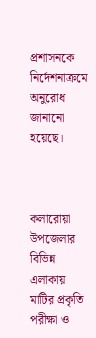প্রশাসনকে নির্দেশনাক্রমে অনুরোধ জানানো হয়েছে।



কলারোয়া উপজেলার বিভিন্ন এলাকায় মাটির প্রকৃতি পরীক্ষা ও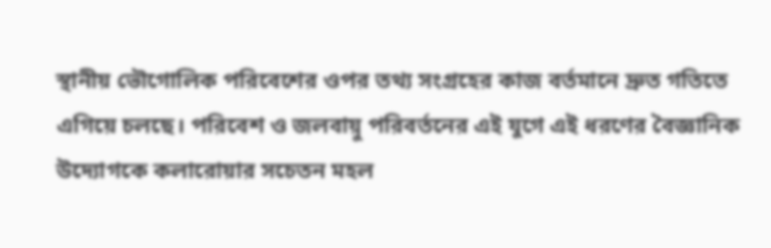স্থানীয় ভৌগোলিক পরিবেশের ওপর তথ্য সংগ্রহের কাজ বর্তমানে দ্রুত গতিতে এগিয়ে চলছে। পরিবেশ ও জলবায়ু পরিবর্তনের এই যুগে এই ধরণের বৈজ্ঞানিক উদ্যোগকে কলারোয়ার সচেতন মহল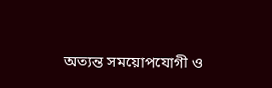অত্যন্ত সময়োপযোগী ও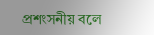প্রশংসনীয় বলে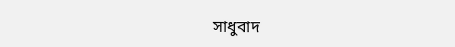সাধুবাদ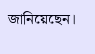জানিয়েছেন।